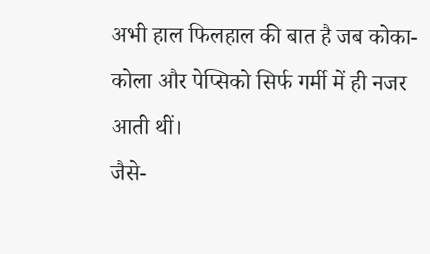अभी हाल फिलहाल की बात है जब कोका-कोला और पेप्सिको सिर्फ गर्मी में ही नजर आती थीं।
जैसे-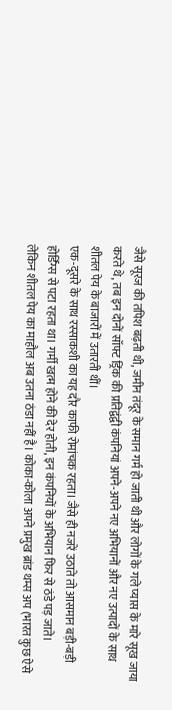जैसे सूरज की तपिश बढ़ती थी, जमीन तंदूर के समान गर्म हो जाती थी और लोगों के गले प्यास के मारे सूख जाया करते थे, तब इन दोनों सॉफ्ट ड्रिंक की प्रतिद्वंद्वी कंपनियां अपने-अपने नए अभियानों और नए उत्पादों के साथ शीतल पेय के बाजारों में उतारती थीं।
एक-दूसरे के साथ रस्साकशी का यह दौर काफी रोमांचक रहता। जैसे ही नजरें उठाते तो आसमान बड़ी-बड़ी होर्डिंग्स से पटा रहता था। गर्मी खत्म होने की देर होती, इन कंपनियों के अभियान फिर से ठंडे पड़ जाते।
लेकिन शीतल पेय का माहौल अब उतना ठंडा नहीं है। कोका-कोला अपने प्रमुख ब्रांड थम्स अप (भारत कुछ ऐसे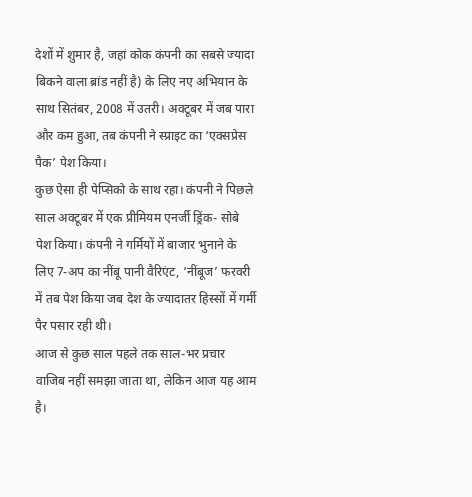देशों में शुमार है, जहां कोक कंपनी का सबसे ज्यादा बिकने वाला ब्रांड नहीं है) के लिए नए अभियान के साथ सितंबर, 2008 में उतरी। अक्टूबर में जब पारा और कम हुआ, तब कंपनी ने स्प्राइट का ‘एक्सप्रेस पैक’ पेश किया।
कुछ ऐसा ही पेप्सिको के साथ रहा। कंपनी ने पिछले साल अक्टूबर में एक प्रीमियम एनर्जी ड्रिंक- सोबे पेश किया। कंपनी ने गर्मियों में बाजार भुनाने के लिए 7-अप का नींबू पानी वैरिएंट, ‘नींबूज’ फरवरी में तब पेश किया जब देश के ज्यादातर हिस्सों में गर्मी पैर पसार रही थी।
आज से कुछ साल पहले तक साल-भर प्रचार वाजिब नहीं समझा जाता था, लेकिन आज यह आम है।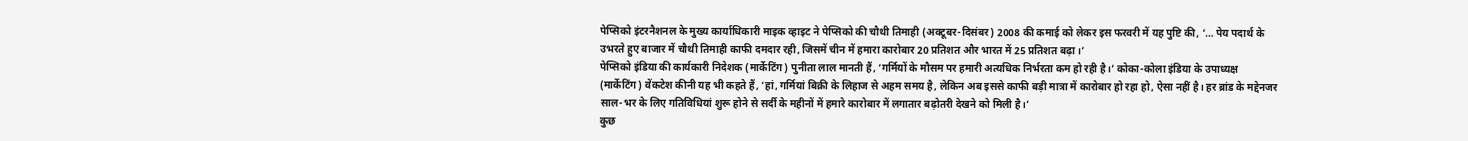पेप्सिको इंटरनैशनल के मुख्य कार्याधिकारी माइक व्हाइट ने पेप्सिको की चौथी तिमाही (अक्टूबर-दिसंबर) 2008 की कमाई को लेकर इस फरवरी में यह पुष्टि की, ‘… पेय पदार्थ के उभरते हुए बाजार में चौथी तिमाही काफी दमदार रही, जिसमें चीन में हमारा कारोबार 20 प्रतिशत और भारत में 25 प्रतिशत बढ़ा।’
पेप्सिको इंडिया की कार्यकारी निदेशक (मार्केटिंग) पुनीता लाल मानती हैं, ‘गर्मियों के मौसम पर हमारी अत्यधिक निर्भरता कम हो रही है।’ कोका-कोला इंडिया के उपाध्यक्ष (मार्केटिंग) वेंकटेश कीनी यह भी कहते हैं, ‘हां, गर्मियां बिक्री के लिहाज से अहम समय है, लेकिन अब इससे काफी बड़ी मात्रा में कारोबार हो रहा हो, ऐसा नहीं है। हर ब्रांड के मद्देनजर साल-भर के लिए गतिविधियां शुरू होने से सर्दी के महीनों में हमारे कारोबार में लगातार बढ़ोतरी देखने को मिली है।’
कुछ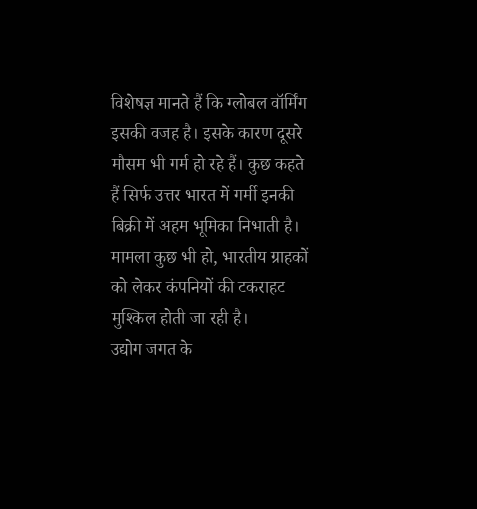विशेषज्ञ मानते हैं कि ग्लोबल वॉर्मिंग इसकी वजह है। इसके कारण दूसरे मौसम भी गर्म हो रहे हैं। कुछ कहते हैं सिर्फ उत्तर भारत में गर्मी इनकी बिक्री में अहम भूमिका निभाती है। मामला कुछ भी हो, भारतीय ग्राहकों को लेकर कंपनियों की टकराहट मुश्किल होती जा रही है।
उद्योग जगत के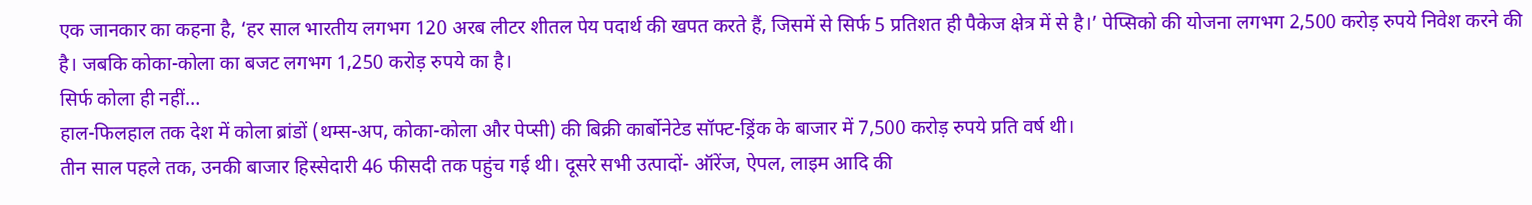एक जानकार का कहना है, ‘हर साल भारतीय लगभग 120 अरब लीटर शीतल पेय पदार्थ की खपत करते हैं, जिसमें से सिर्फ 5 प्रतिशत ही पैकेज क्षेत्र में से है।’ पेप्सिको की योजना लगभग 2,500 करोड़ रुपये निवेश करने की है। जबकि कोका-कोला का बजट लगभग 1,250 करोड़ रुपये का है।
सिर्फ कोला ही नहीं…
हाल-फिलहाल तक देश में कोला ब्रांडों (थम्स-अप, कोका-कोला और पेप्सी) की बिक्री कार्बोनेटेड सॉफ्ट-ड्रिंक के बाजार में 7,500 करोड़ रुपये प्रति वर्ष थी।
तीन साल पहले तक, उनकी बाजार हिस्सेदारी 46 फीसदी तक पहुंच गई थी। दूसरे सभी उत्पादों- ऑरेंज, ऐपल, लाइम आदि की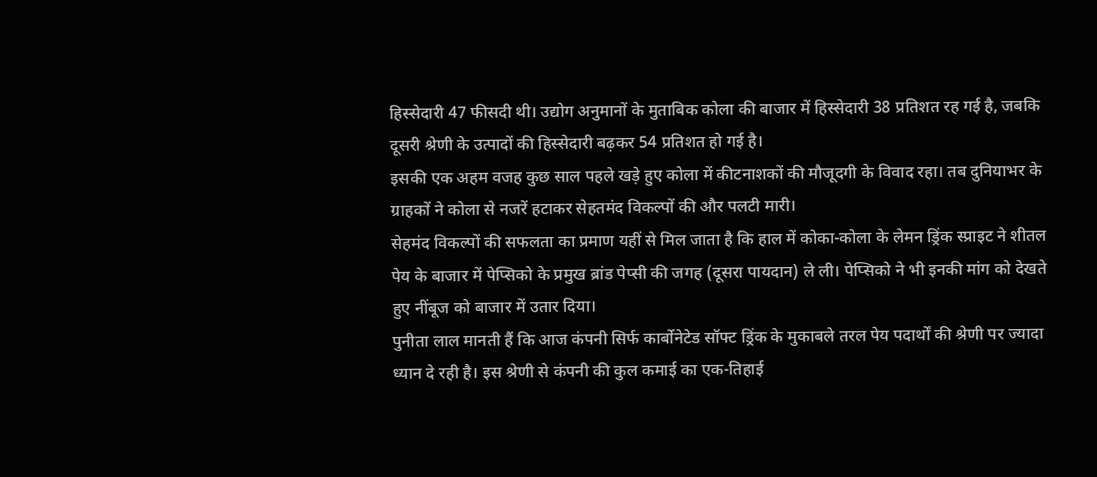हिस्सेदारी 47 फीसदी थी। उद्योग अनुमानों के मुताबिक कोला की बाजार में हिस्सेदारी 38 प्रतिशत रह गई है, जबकि दूसरी श्रेणी के उत्पादों की हिस्सेदारी बढ़कर 54 प्रतिशत हो गई है।
इसकी एक अहम वजह कुछ साल पहले खड़े हुए कोला में कीटनाशकों की मौजूदगी के विवाद रहा। तब दुनियाभर के ग्राहकों ने कोला से नजरें हटाकर सेहतमंद विकल्पों की और पलटी मारी।
सेहमंद विकल्पों की सफलता का प्रमाण यहीं से मिल जाता है कि हाल में कोका-कोला के लेमन ड्रिंक स्प्राइट ने शीतल पेय के बाजार में पेप्सिको के प्रमुख ब्रांड पेप्सी की जगह (दूसरा पायदान) ले ली। पेप्सिको ने भी इनकी मांग को देखते हुए नींबूज को बाजार में उतार दिया।
पुनीता लाल मानती हैं कि आज कंपनी सिर्फ कार्बोनेटेड सॉफ्ट ड्रिंक के मुकाबले तरल पेय पदार्थों की श्रेणी पर ज्यादा ध्यान दे रही है। इस श्रेणी से कंपनी की कुल कमाई का एक-तिहाई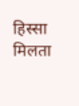हिस्सा मिलता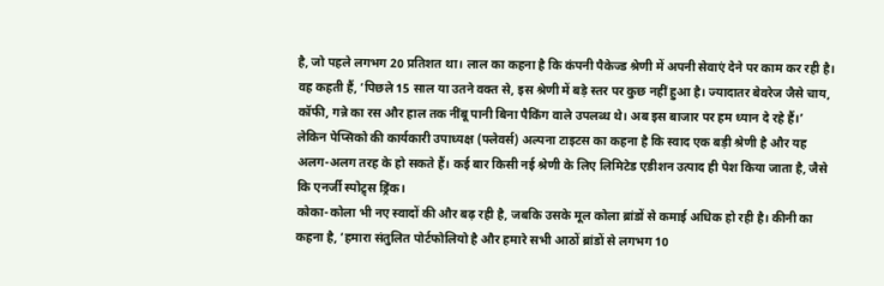है, जो पहले लगभग 20 प्रतिशत था। लाल का कहना है कि कंपनी पैकेज्ड श्रेणी में अपनी सेवाएं देने पर काम कर रही है।
वह कहती हैं, ‘पिछले 15 साल या उतने वक्त से, इस श्रेणी में बड़े स्तर पर कुछ नहीं हुआ है। ज्यादातर बेवरेज जैसे चाय, कॉफी, गन्ने का रस और हाल तक नींबू पानी बिना पैकिंग वाले उपलब्ध थे। अब इस बाजार पर हम ध्यान दे रहे हैं।’
लेकिन पेप्सिको की कार्यकारी उपाध्यक्ष (फ्लेवर्स) अल्पना टाइटस का कहना है कि स्वाद एक बड़ी श्रेणी है और यह अलग-अलग तरह के हो सकते हैं। कई बार किसी नई श्रेणी के लिए लिमिटेड एडीशन उत्पाद ही पेश किया जाता है, जैसे कि एनर्जी स्पोट्र्स ड्रिंक।
कोका-कोला भी नए स्वादों की और बढ़ रही है, जबकि उसके मूल कोला ब्रांडों से कमाई अधिक हो रही है। कीनी का कहना है, ‘हमारा संतुलित पोर्टफोलियो है और हमारे सभी आठों ब्रांडों से लगभग 10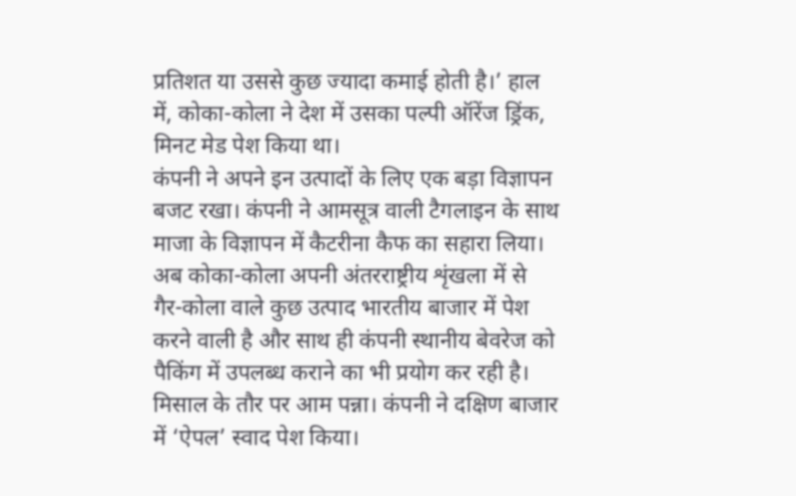प्रतिशत या उससे कुछ ज्यादा कमाई होती है।’ हाल में, कोका-कोला ने देश में उसका पल्पी ऑरेंज ड्रिंक, मिनट मेड पेश किया था।
कंपनी ने अपने इन उत्पादों के लिए एक बड़ा विज्ञापन बजट रखा। कंपनी ने आमसूत्र वाली टैगलाइन के साथ माजा के विज्ञापन में कैटरीना कैफ का सहारा लिया। अब कोका-कोला अपनी अंतरराष्ट्रीय शृंखला में से गैर-कोला वाले कुछ उत्पाद भारतीय बाजार में पेश करने वाली है और साथ ही कंपनी स्थानीय बेवरेज को पैकिंग में उपलब्ध कराने का भी प्रयोग कर रही है। मिसाल के तौर पर आम पन्ना। कंपनी ने दक्षिण बाजार में ‘ऐपल’ स्वाद पेश किया।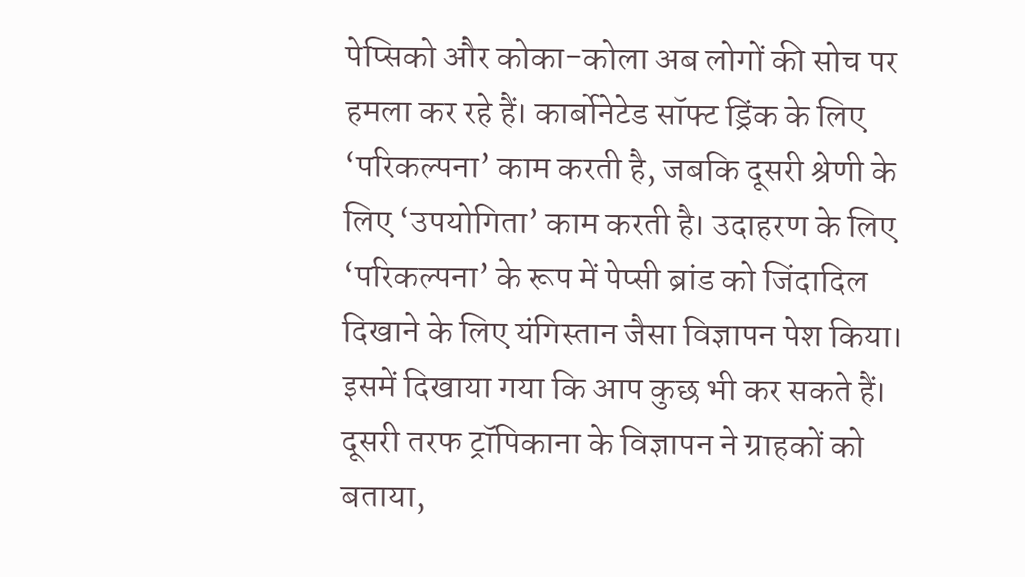पेप्सिको और कोका-कोला अब लोगों की सोच पर हमला कर रहे हैं। कार्बोनेटेड सॉफ्ट ड्रिंक के लिए ‘परिकल्पना’ काम करती है, जबकि दूसरी श्रेणी के लिए ‘उपयोगिता’ काम करती है। उदाहरण के लिए ‘परिकल्पना’ के रूप में पेप्सी ब्रांड को जिंदादिल दिखाने के लिए यंगिस्तान जैसा विज्ञापन पेश किया। इसमें दिखाया गया कि आप कुछ भी कर सकते हैं।
दूसरी तरफ ट्रॉपिकाना के विज्ञापन ने ग्राहकों को बताया,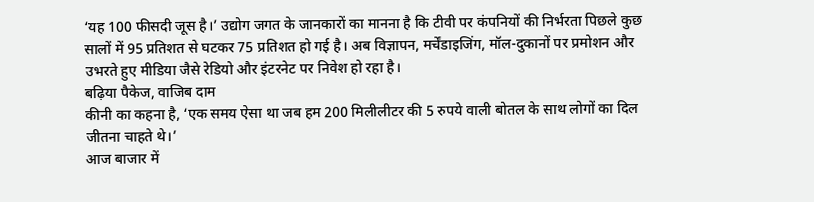‘यह 100 फीसदी जूस है।’ उद्योग जगत के जानकारों का मानना है कि टीवी पर कंपनियों की निर्भरता पिछले कुछ सालों में 95 प्रतिशत से घटकर 75 प्रतिशत हो गई है। अब विज्ञापन, मर्चेंडाइजिंग, मॉल-दुकानों पर प्रमोशन और उभरते हुए मीडिया जैसे रेडियो और इंटरनेट पर निवेश हो रहा है।
बढ़िया पैकेज, वाजिब दाम
कीनी का कहना है, ‘एक समय ऐसा था जब हम 200 मिलीलीटर की 5 रुपये वाली बोतल के साथ लोगों का दिल जीतना चाहते थे।’
आज बाजार में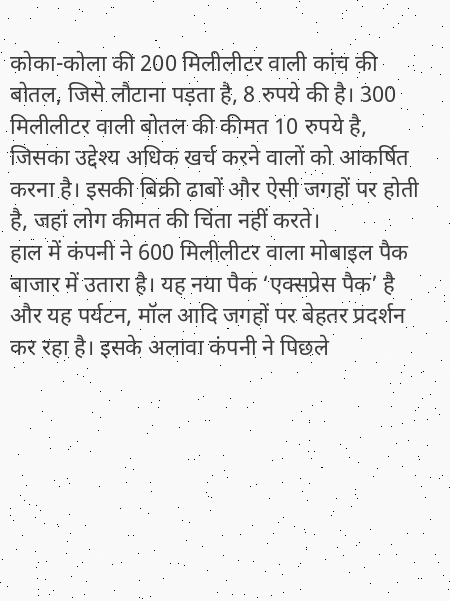कोका-कोला की 200 मिलीलीटर वाली कांच की बोतल, जिसे लौटाना पड़ता है, 8 रुपये की है। 300 मिलीलीटर वाली बोतल की कीमत 10 रुपये है, जिसका उद्देश्य अधिक खर्च करने वालों को आकर्षित करना है। इसकी बिक्री ढाबों और ऐसी जगहों पर होती है, जहां लोग कीमत की चिंता नहीं करते।
हाल में कंपनी ने 600 मिलीलीटर वाला मोबाइल पैक बाजार में उतारा है। यह नया पैक ‘एक्सप्रेस पैक’ है और यह पर्यटन, मॉल आदि जगहों पर बेहतर प्रदर्शन कर रहा है। इसके अलावा कंपनी ने पिछले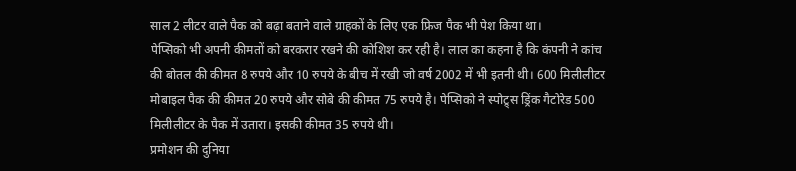साल 2 लीटर वाले पैक को बढ़ा बताने वाले ग्राहकों के लिए एक फ्रिज पैक भी पेश किया था।
पेप्सिको भी अपनी कीमतों को बरकरार रखने की कोशिश कर रही है। लाल का कहना है कि कंपनी ने कांच की बोतल की कीमत 8 रुपये और 10 रुपये के बीच में रखी जो वर्ष 2002 में भी इतनी थी। 600 मिलीलीटर मोबाइल पैक की कीमत 20 रुपये और सोबे की कीमत 75 रुपये है। पेप्सिको ने स्पोट्र्स ड्रिंक गैटोरेड 500 मिलीलीटर के पैक में उतारा। इसकी कीमत 35 रुपये थी।
प्रमोशन की दुनिया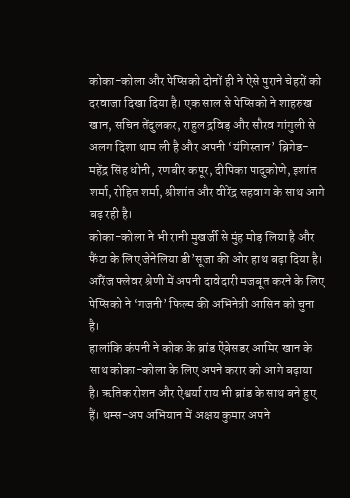कोका-कोला और पेप्सिको दोनों ही ने ऐसे पुराने चेहरों को दरवाजा दिखा दिया है। एक साल से पेप्सिको ने शाहरुख खान, सचिन तेंदुलकर, राहुल द्रविड़ और सौरव गांगुली से अलग दिशा थाम ली है और अपनी ‘यंगिस्तान’ ब्रिगेड- महेंद्र सिंह धोनी, रणबीर कपूर, दीपिका पादुकोणे, इशांत शर्मा, रोहित शर्मा, श्रीशांत और वीरेंद्र सहवाग के साथ आगे बढ़ रही है।
कोका-कोला ने भी रानी मुखर्जी से मुंह मोड़ लिया है और फैंटा के लिए जेनेलिया डी’सूजा की ओर हाथ बढ़ा दिया है। ऑरेंज फ्लेवर श्रेणी में अपनी दावेदारी मजबूत करने के लिए पेप्सिको ने ‘गजनी’ फिल्म की अभिनेत्री आसिन को चुना है।
हालांकि कंपनी ने कोक के ब्रांड ऐंबेसडर आमिर खान के साथ कोका-कोला के लिए अपने करार को आगे बढ़ाया है। ऋतिक रोशन और ऐश्वर्या राय भी ब्रांड के साथ बने हुए हैं। थम्स-अप अभियान में अक्षय कुमार अपने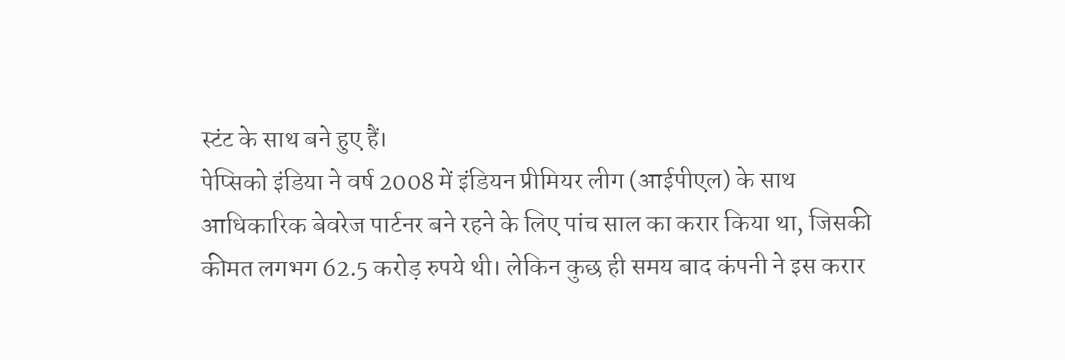स्टंट के साथ बने हुए हैं।
पेप्सिको इंडिया ने वर्ष 2008 में इंडियन प्रीमियर लीग (आईपीएल) के साथ आधिकारिक बेवरेज पार्टनर बने रहने के लिए पांच साल का करार किया था, जिसकी कीमत लगभग 62.5 करोड़ रुपये थी। लेकिन कुछ ही समय बाद कंपनी ने इस करार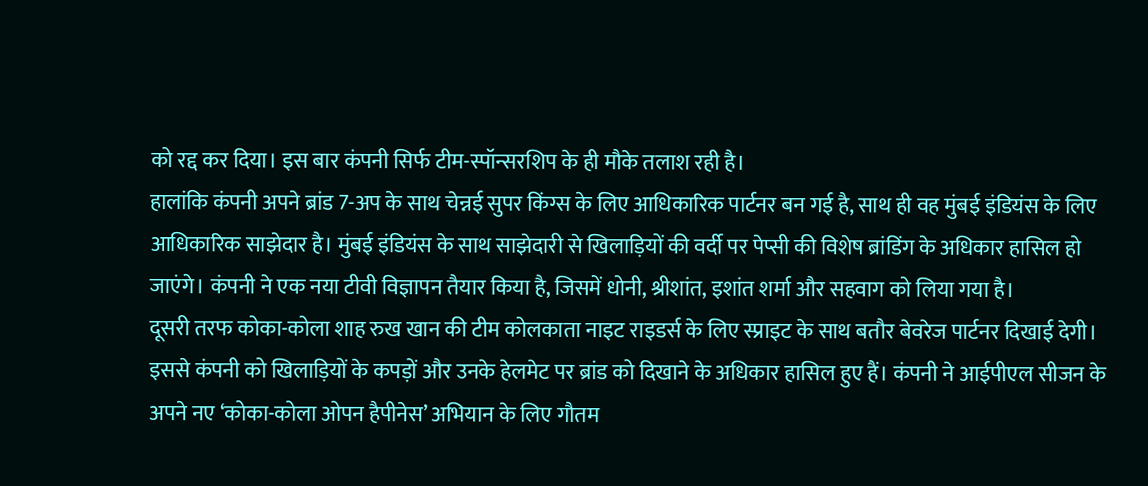को रद्द कर दिया। इस बार कंपनी सिर्फ टीम-स्पॉन्सरशिप के ही मौके तलाश रही है।
हालांकि कंपनी अपने ब्रांड 7-अप के साथ चेन्नई सुपर किंग्स के लिए आधिकारिक पार्टनर बन गई है, साथ ही वह मुंबई इंडियंस के लिए आधिकारिक साझेदार है। मुंबई इंडियंस के साथ साझेदारी से खिलाड़ियों की वर्दी पर पेप्सी की विशेष ब्रांडिंग के अधिकार हासिल हो जाएंगे। कंपनी ने एक नया टीवी विज्ञापन तैयार किया है, जिसमें धोनी, श्रीशांत, इशांत शर्मा और सहवाग को लिया गया है।
दूसरी तरफ कोका-कोला शाह रुख खान की टीम कोलकाता नाइट राइडर्स के लिए स्प्राइट के साथ बतौर बेवरेज पार्टनर दिखाई देगी। इससे कंपनी को खिलाड़ियों के कपड़ों और उनके हेलमेट पर ब्रांड को दिखाने के अधिकार हासिल हुए हैं। कंपनी ने आईपीएल सीजन के अपने नए ‘कोका-कोला ओपन हैपीनेस’ अभियान के लिए गौतम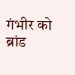गंभीर को ब्रांड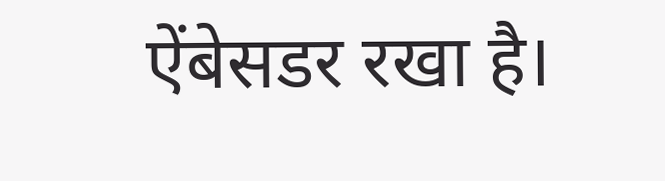ऐंबेसडर रखा है।